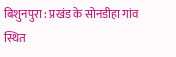बिशुनपुरा : प्रखंड के सोनडीहा गांव स्थित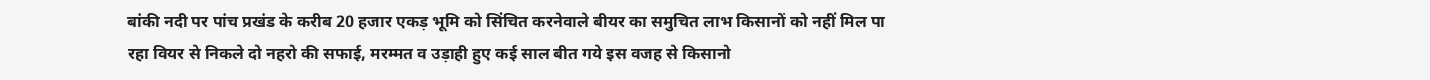बांकी नदी पर पांच प्रखंड के करीब 20 हजार एकड़ भूमि को सिंचित करनेवाले बीयर का समुचित लाभ किसानों को नहीं मिल पा रहा वियर से निकले दो नहरो की सफाई, मरम्मत व उड़ाही हुए कई साल बीत गये इस वजह से किसानो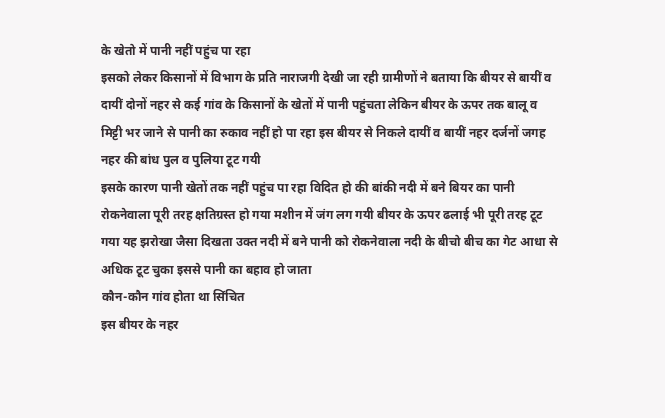के खेतो में पानी नहीं पहुंच पा रहा
इसको लेकर किसानों में विभाग के प्रति नाराजगी देखी जा रही ग्रामीणों ने बताया कि बीयर से बायीं व दायीं दोनों नहर से कई गांव के किसानों के खेतों में पानी पहुंचता लेकिन बीयर के ऊपर तक बालू व मिट्टी भर जाने से पानी का रुकाव नहीं हो पा रहा इस बीयर से निकले दायीं व बायीं नहर दर्जनों जगह नहर की बांध पुल व पुलिया टूट गयी
इसके कारण पानी खेतों तक नहीं पहुंच पा रहा विदित हो की बांकी नदी में बने बियर का पानी रोकनेवाला पूरी तरह क्षतिग्रस्त हो गया मशीन में जंग लग गयी बीयर के ऊपर ढलाई भी पूरी तरह टूट गया यह झरोखा जैसा दिखता उक्त नदी में बने पानी को रोकनेवाला नदी के बीचो बीच का गेट आधा से अधिक टूट चुका इससे पानी का बहाव हो जाता
कौन-कौन गांव होता था सिंचित
इस बीयर के नहर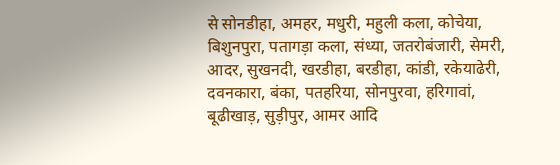से सोनडीहा, अमहर, मधुरी, महुली कला, कोचेया, बिशुनपुरा, पतागड़ा कला, संध्या, जतरोबंजारी, सेमरी, आदर, सुखनदी, खरडीहा, बरडीहा, कांडी, रकेयाढेरी, दवनकारा, बंका, पतहरिया, सोनपुरवा, हरिगावां, बूढीखाड़, सुड़ीपुर, आमर आदि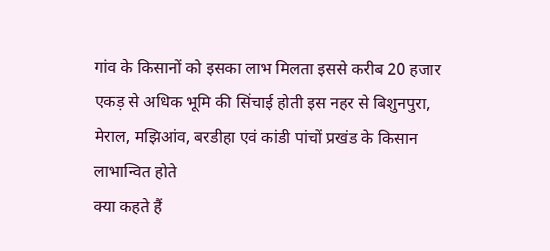गांव के किसानों को इसका लाभ मिलता इससे करीब 20 हजार एकड़ से अधिक भूमि की सिंचाई होती इस नहर से बिशुनपुरा, मेराल, मझिआंव, बरडीहा एवं कांडी पांचों प्रखंड के किसान लाभान्वित होते
क्या कहते हैं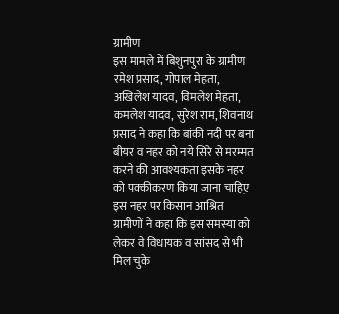ग्रामीण
इस मामले में बिशुनपुरा के ग्रामीण रमेश प्रसाद, गोपाल मेहता, अखिलेश यादव, विमलेश मेहता, कमलेश यादव, सुरेश राम, शिवनाथ प्रसाद ने कहा कि बांकी नदी पर बना बीयर व नहर को नये सिरे से मरम्मत करने की आवश्यकता इसके नहर को पक्कीकरण किया जाना चाहिए़ इस नहर पर किसान आश्रित ग्रामीणों ने कहा कि इस समस्या को लेकर वे विधायक व सांसद से भी मिल चुके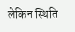लेकिन स्थिति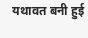यथावत बनी हुई